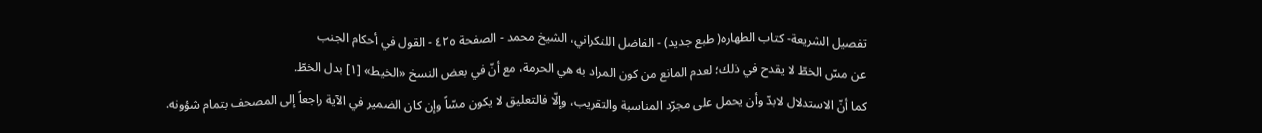تفصيل الشريعة- كتاب الطهاره( طبع جديد) - الفاضل اللنكراني، الشيخ محمد - الصفحة ٤٢٥ - القول في أحكام الجنب
عن مسّ الخطّ لا يقدح في ذلك؛ لعدم المانع من كون المراد به هي الحرمة، مع أنّ في بعض النسخ «الخيط» [١] بدل الخطّ.
كما أنّ الاستدلال لابدّ وأن يحمل على مجرّد المناسبة والتقريب، وإلّا فالتعليق لا يكون مسّاً وإن كان الضمير في الآية راجعاً إلى المصحف بتمام شؤونه.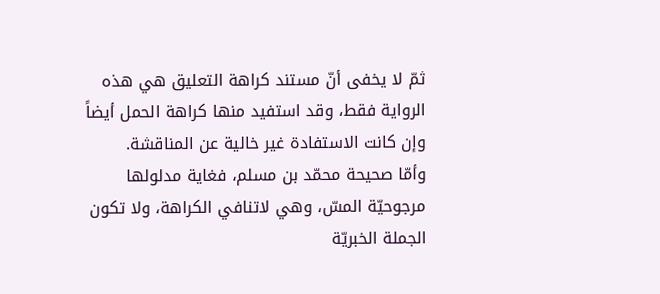ثمّ لا يخفى أنّ مستند كراهة التعليق هي هذه الرواية فقط، وقد استفيد منها كراهة الحمل أيضاً وإن كانت الاستفادة غير خالية عن المناقشة.
وأمّا صحيحة محمّد بن مسلم، فغاية مدلولها مرجوحيّة المسّ، وهي لاتنافي الكراهة، ولا تكون الجملة الخبريّة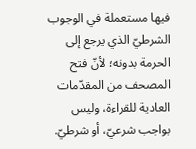فيها مستعملة في الوجوب الشرطيّ الذي يرجع إلى الحرمة بدونه؛ لأنّ فتح المصحف من المقدّمات العادية للقراءة، وليس بواجب شرعيّ، أو شرطيّ.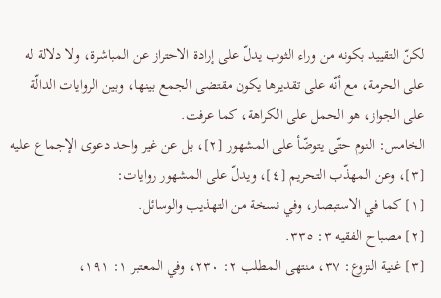لكنّ التقييد بكونه من وراء الثوب يدلّ على إرادة الاحتراز عن المباشرة، ولا دلالة له على الحرمة، مع أنّه على تقديرها يكون مقتضى الجمع بينها، وبين الروايات الدالّة على الجواز، هو الحمل على الكراهة، كما عرفت.
الخامس: النوم حتّى يتوضّأ على المشهور [٢]، بل عن غير واحد دعوى الإجماع عليه [٣]، وعن المهذّب التحريم [٤]، ويدلّ على المشهور روايات:
[١] كما في الاستبصار، وفي نسخة من التهذيب والوسائل.
[٢] مصباح الفقيه ٣: ٣٣٥.
[٣] غنية النزوع: ٣٧، منتهى المطلب ٢: ٢٣٠، وفي المعتبر ١: ١٩١،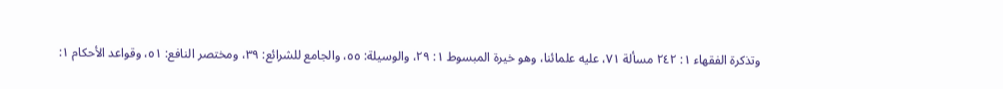وتذكرة الفقهاء ١: ٢٤٢ مسألة ٧١، عليه علمائنا، وهو خيرة المبسوط ١: ٢٩، والوسيلة: ٥٥، والجامع للشرائع: ٣٩، ومختصر النافع: ٥١، وقواعد الأحكام ١: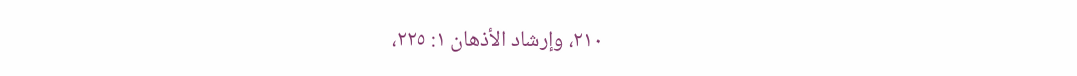٢١٠، وإرشاد الأذهان ١: ٢٢٥،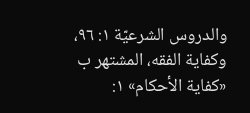والدروس الشرعيّة ١: ٩٦، وكفاية الفقه، المشتهر ب «كفاية الأحكام» ١: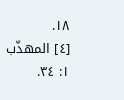١٨.
[٤] المهذّب ١: ٣٤.